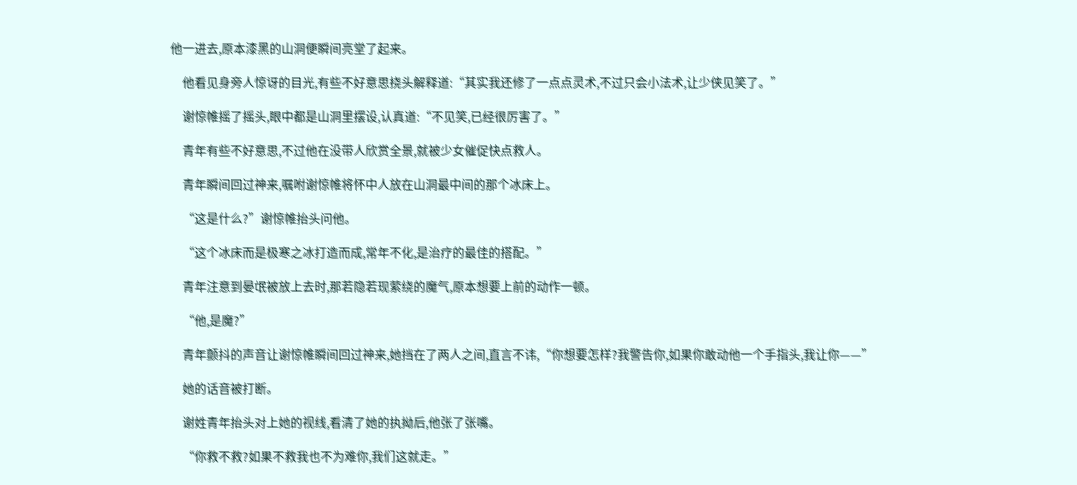他一进去,原本漆黑的山洞便瞬间亮堂了起来。

    他看见身旁人惊讶的目光,有些不好意思挠头解释道:“其实我还修了一点点灵术,不过只会小法术,让少侠见笑了。”

    谢惊帷摇了摇头,眼中都是山洞里摆设,认真道:“不见笑,已经很厉害了。”

    青年有些不好意思,不过他在没带人欣赏全景,就被少女催促快点救人。

    青年瞬间回过神来,嘱咐谢惊帷将怀中人放在山洞最中间的那个冰床上。

    “这是什么?”谢惊帷抬头问他。

    “这个冰床而是极寒之冰打造而成,常年不化,是治疗的最佳的搭配。”

    青年注意到晏氓被放上去时,那若隐若现萦绕的魔气,原本想要上前的动作一顿。

    “他,是魔?”

    青年颤抖的声音让谢惊帷瞬间回过神来,她挡在了两人之间,直言不讳,“你想要怎样?我警告你,如果你敢动他一个手指头,我让你——”

    她的话音被打断。

    谢姓青年抬头对上她的视线,看清了她的执拗后,他张了张嘴。

    “你救不救?如果不救我也不为难你,我们这就走。”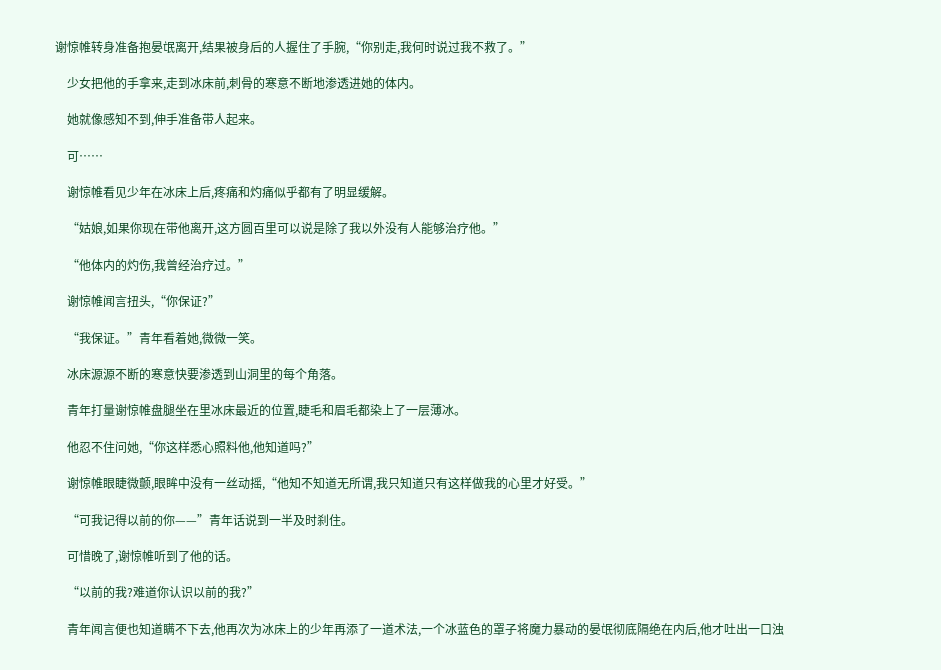谢惊帷转身准备抱晏氓离开,结果被身后的人握住了手腕,“你别走,我何时说过我不救了。”

    少女把他的手拿来,走到冰床前,刺骨的寒意不断地渗透进她的体内。

    她就像感知不到,伸手准备带人起来。

    可……

    谢惊帷看见少年在冰床上后,疼痛和灼痛似乎都有了明显缓解。

    “姑娘,如果你现在带他离开,这方圆百里可以说是除了我以外没有人能够治疗他。”

    “他体内的灼伤,我曾经治疗过。”

    谢惊帷闻言扭头,“你保证?”

    “我保证。”青年看着她,微微一笑。

    冰床源源不断的寒意快要渗透到山洞里的每个角落。

    青年打量谢惊帷盘腿坐在里冰床最近的位置,睫毛和眉毛都染上了一层薄冰。

    他忍不住问她,“你这样悉心照料他,他知道吗?”

    谢惊帷眼睫微颤,眼眸中没有一丝动摇,“他知不知道无所谓,我只知道只有这样做我的心里才好受。”

    “可我记得以前的你——”青年话说到一半及时刹住。

    可惜晚了,谢惊帷听到了他的话。

    “以前的我?难道你认识以前的我?”

    青年闻言便也知道瞒不下去,他再次为冰床上的少年再添了一道术法,一个冰蓝色的罩子将魔力暴动的晏氓彻底隔绝在内后,他才吐出一口浊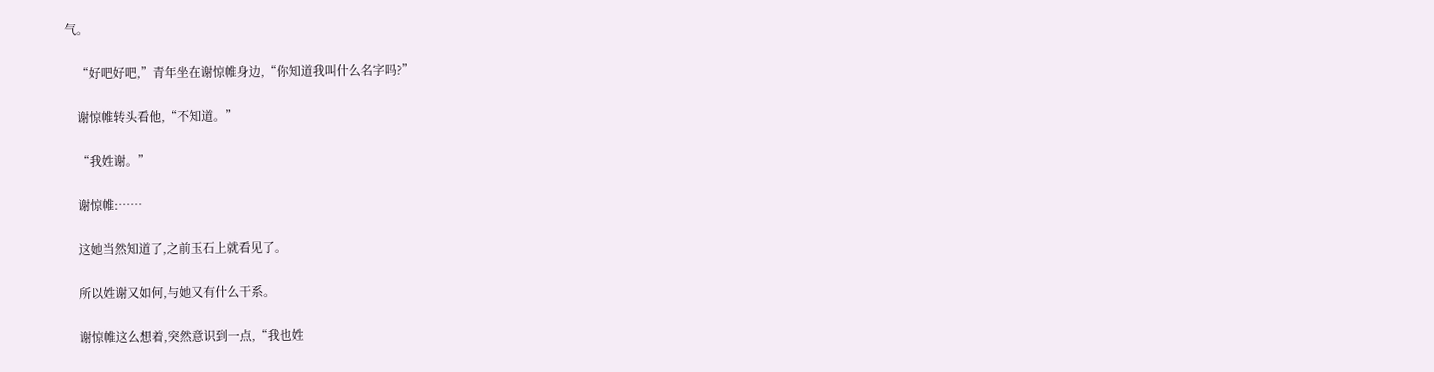气。

    “好吧好吧,”青年坐在谢惊帷身边,“你知道我叫什么名字吗?”

    谢惊帷转头看他,“不知道。”

    “我姓谢。”

    谢惊帷:……

    这她当然知道了,之前玉石上就看见了。

    所以姓谢又如何,与她又有什么干系。

    谢惊帷这么想着,突然意识到一点,“我也姓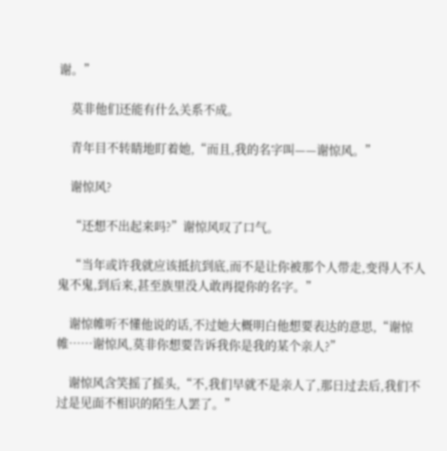谢。”

    莫非他们还能有什么关系不成。

    青年目不转睛地盯着她,“而且,我的名字叫——谢惊风。”

    谢惊风?

    “还想不出起来吗?”谢惊风叹了口气。

    “当年或许我就应该抵抗到底,而不是让你被那个人带走,变得人不人鬼不鬼,到后来,甚至族里没人敢再提你的名字。”

    谢惊帷听不懂他说的话,不过她大概明白他想要表达的意思,“谢惊帷……谢惊风,莫非你想要告诉我你是我的某个亲人?”

    谢惊风含笑摇了摇头,“不,我们早就不是亲人了,那日过去后,我们不过是见面不相识的陌生人罢了。”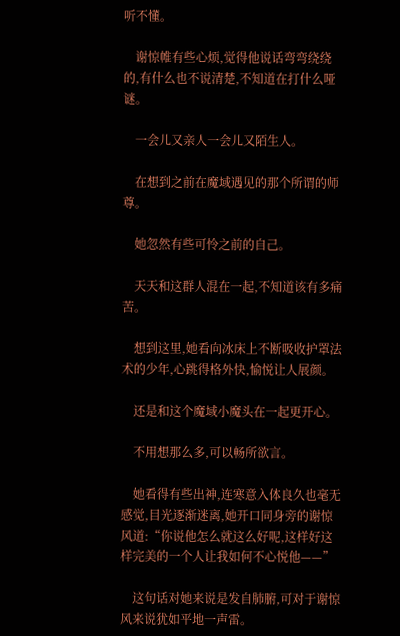听不懂。

    谢惊帷有些心烦,觉得他说话弯弯绕绕的,有什么也不说清楚,不知道在打什么哑谜。

    一会儿又亲人一会儿又陌生人。

    在想到之前在魔域遇见的那个所谓的师尊。

    她忽然有些可怜之前的自己。

    天天和这群人混在一起,不知道该有多痛苦。

    想到这里,她看向冰床上不断吸收护罩法术的少年,心跳得格外快,愉悦让人展颜。

    还是和这个魔域小魔头在一起更开心。

    不用想那么多,可以畅所欲言。

    她看得有些出神,连寒意入体良久也毫无感觉,目光逐渐迷离,她开口同身旁的谢惊风道:“你说他怎么就这么好呢,这样好这样完美的一个人让我如何不心悦他——”

    这句话对她来说是发自肺腑,可对于谢惊风来说犹如平地一声雷。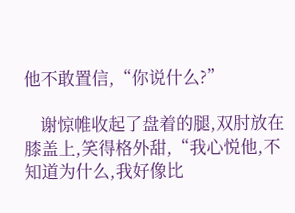他不敢置信,“你说什么?”

    谢惊帷收起了盘着的腿,双肘放在膝盖上,笑得格外甜,“我心悦他,不知道为什么,我好像比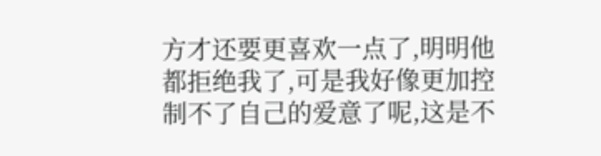方才还要更喜欢一点了,明明他都拒绝我了,可是我好像更加控制不了自己的爱意了呢,这是不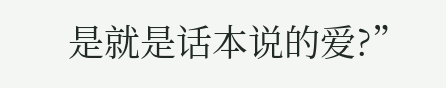是就是话本说的爱?”